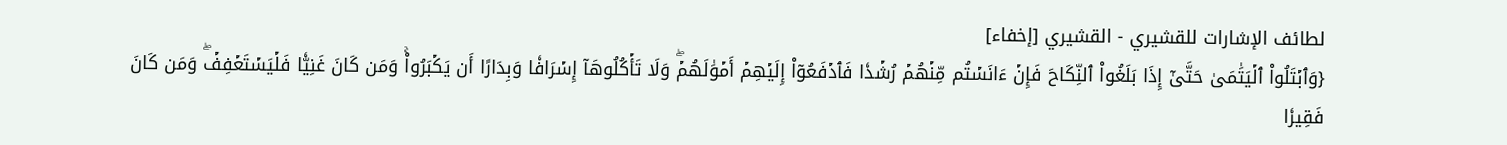لطائف الإشارات للقشيري - القشيري [إخفاء]
{وَٱبۡتَلُواْ ٱلۡيَتَٰمَىٰ حَتَّىٰٓ إِذَا بَلَغُواْ ٱلنِّكَاحَ فَإِنۡ ءَانَسۡتُم مِّنۡهُمۡ رُشۡدٗا فَٱدۡفَعُوٓاْ إِلَيۡهِمۡ أَمۡوَٰلَهُمۡۖ وَلَا تَأۡكُلُوهَآ إِسۡرَافٗا وَبِدَارًا أَن يَكۡبَرُواْۚ وَمَن كَانَ غَنِيّٗا فَلۡيَسۡتَعۡفِفۡۖ وَمَن كَانَ فَقِيرٗا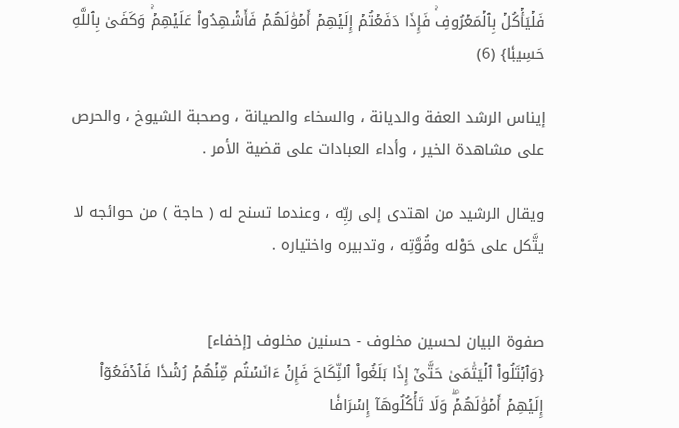فَلۡيَأۡكُلۡ بِٱلۡمَعۡرُوفِۚ فَإِذَا دَفَعۡتُمۡ إِلَيۡهِمۡ أَمۡوَٰلَهُمۡ فَأَشۡهِدُواْ عَلَيۡهِمۡۚ وَكَفَىٰ بِٱللَّهِ حَسِيبٗا} (6)

إيناس الرشد العفة والديانة ، والسخاء والصيانة ، وصحبة الشيوخ ، والحرص على مشاهدة الخير ، وأداء العبادات على قضية الأمر .

ويقال الرشيد من اهتدى إلى ربِّه ، وعندما تسنح له ( حاجة ) من حوائجه لا يتَّكل على حَوْله وقُوَّتِه ، وتدبيره واختياره .


صفوة البيان لحسين مخلوف - حسنين مخلوف [إخفاء]
{وَٱبۡتَلُواْ ٱلۡيَتَٰمَىٰ حَتَّىٰٓ إِذَا بَلَغُواْ ٱلنِّكَاحَ فَإِنۡ ءَانَسۡتُم مِّنۡهُمۡ رُشۡدٗا فَٱدۡفَعُوٓاْ إِلَيۡهِمۡ أَمۡوَٰلَهُمۡۖ وَلَا تَأۡكُلُوهَآ إِسۡرَافٗا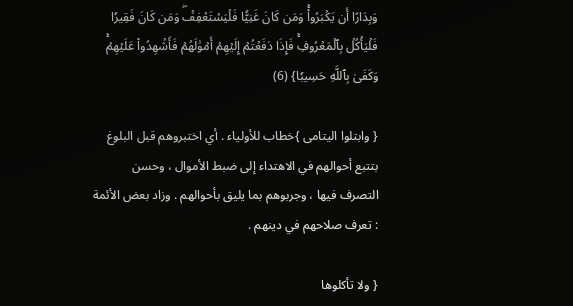وَبِدَارًا أَن يَكۡبَرُواْۚ وَمَن كَانَ غَنِيّٗا فَلۡيَسۡتَعۡفِفۡۖ وَمَن كَانَ فَقِيرٗا فَلۡيَأۡكُلۡ بِٱلۡمَعۡرُوفِۚ فَإِذَا دَفَعۡتُمۡ إِلَيۡهِمۡ أَمۡوَٰلَهُمۡ فَأَشۡهِدُواْ عَلَيۡهِمۡۚ وَكَفَىٰ بِٱللَّهِ حَسِيبٗا} (6)

{ وابتلوا اليتامى }خطاب للأولياء . أي اختبروهم قبل البلوغ بتتبع أحوالهم في الاهتداء إلى ضبط الأموال ، وحسن التصرف فيها ، وجربوهم بما يليق بأحوالهم . وزاد بعض الأئمة : تعرف صلاحهم في دينهم .

{ ولا تأكلوها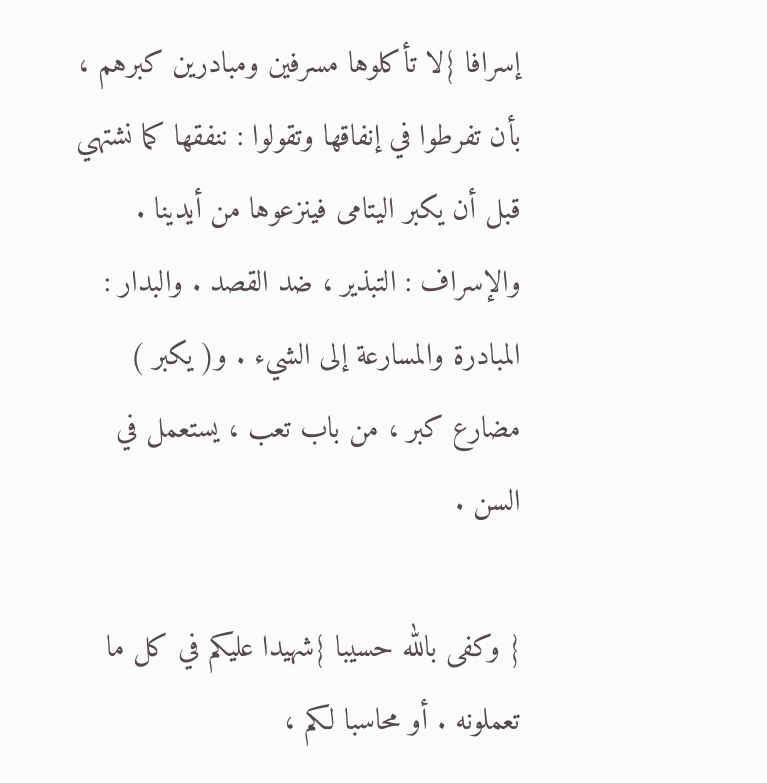إسرافا }لا تأكلوها مسرفين ومبادرين كبرهم ، بأن تفرطوا في إنفاقها وتقولوا : ننفقها كما نشتهي قبل أن يكبر اليتامى فينزعوها من أيدينا . والإسراف : التبذير ، ضد القصد . والبدار : المبادرة والمسارعة إلى الشيء . و( يكبر ) مضارع كبر ، من باب تعب ، يستعمل في السن .

{ وكفى بالله حسيبا }شهيدا عليكم في كل ما تعملونه . أو محاسبا لكم ،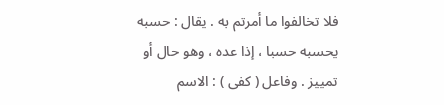فلا تخالفوا ما أمرتم به . يقال : حسبه يحسبه حسبا ، إذا عده ، وهو حال أو تمييز . وفاعل ( كفى ) : الاسم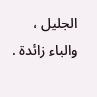الجليل ، والباء زائدة .